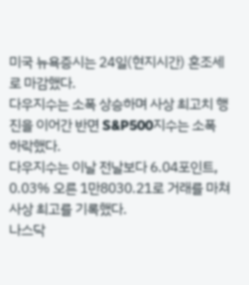미국 뉴욕증시는 24일(현지시간) 혼조세로 마감했다.
다우지수는 소폭 상승하며 사상 최고치 행진을 이어간 반면 S&P500지수는 소폭 하락했다.
다우지수는 이날 전날보다 6.04포인트, 0.03% 오른 1만8030.21로 거래를 마쳐 사상 최고를 기록했다.
나스닥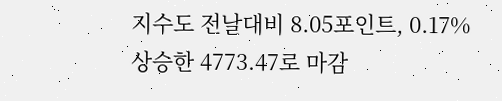지수도 전날대비 8.05포인트, 0.17% 상승한 4773.47로 마감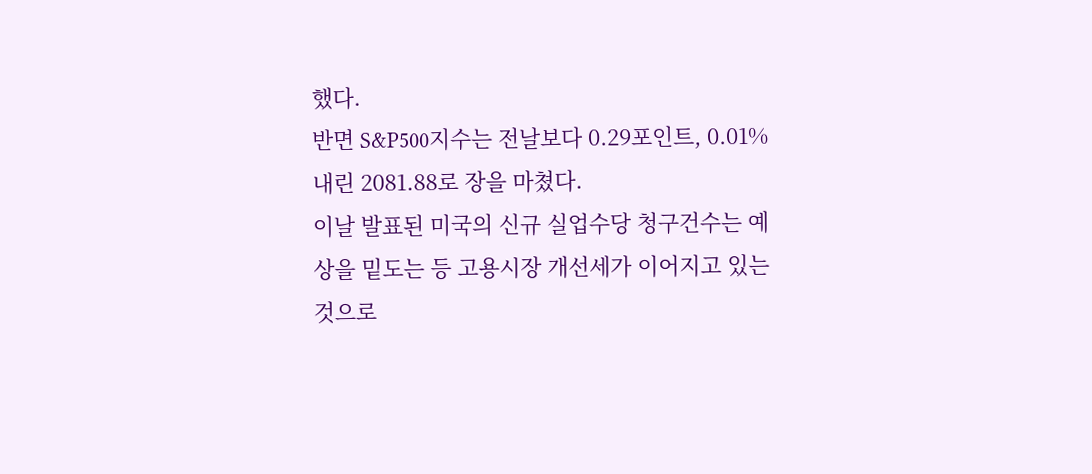했다.
반면 S&P500지수는 전날보다 0.29포인트, 0.01% 내린 2081.88로 장을 마쳤다.
이날 발표된 미국의 신규 실업수당 청구건수는 예상을 밑도는 등 고용시장 개선세가 이어지고 있는 것으로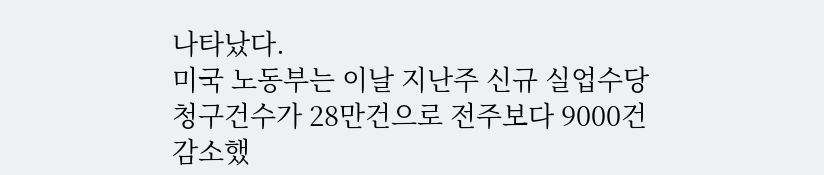나타났다.
미국 노동부는 이날 지난주 신규 실업수당 청구건수가 28만건으로 전주보다 9000건 감소했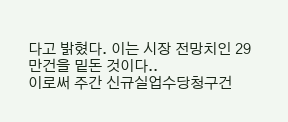다고 밝혔다. 이는 시장 전망치인 29만건을 밑돈 것이다..
이로써 주간 신규실업수당청구건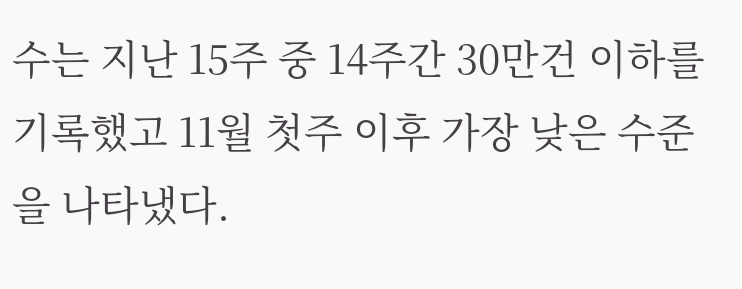수는 지난 15주 중 14주간 30만건 이하를 기록했고 11월 첫주 이후 가장 낮은 수준을 나타냈다.